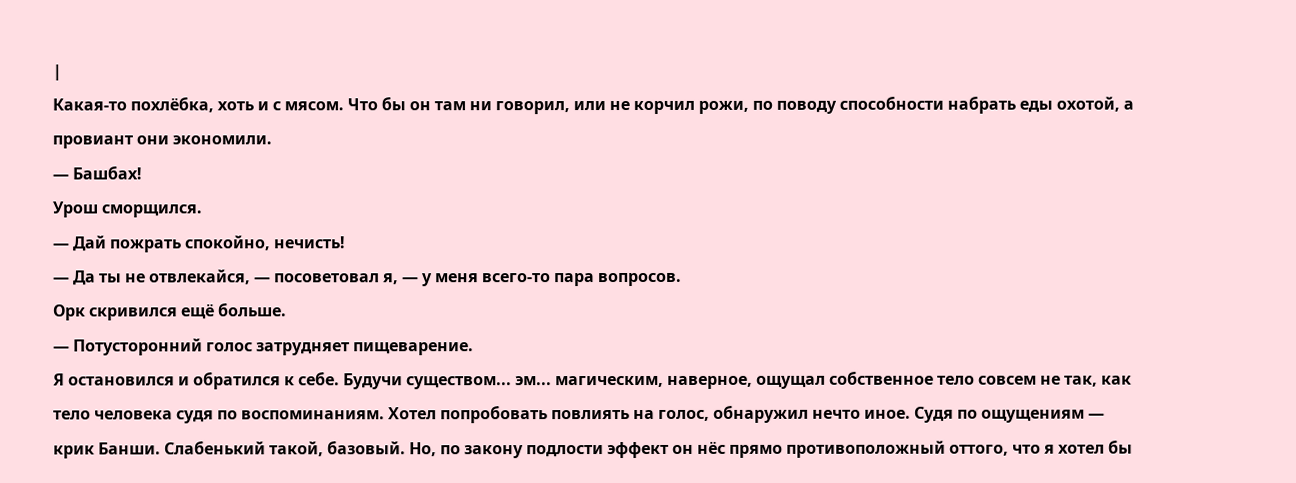|
Какая-то похлёбка, хоть и с мясом. Что бы он там ни говорил, или не корчил рожи, по поводу способности набрать еды охотой, а провиант они экономили.
— Башбах!
Урош сморщился.
— Дай пожрать спокойно, нечисть!
— Да ты не отвлекайся, — посоветовал я, — у меня всего-то пара вопросов.
Орк скривился ещё больше.
— Потусторонний голос затрудняет пищеварение.
Я остановился и обратился к себе. Будучи существом... эм... магическим, наверное, ощущал собственное тело совсем не так, как тело человека судя по воспоминаниям. Хотел попробовать повлиять на голос, обнаружил нечто иное. Судя по ощущениям — крик Банши. Слабенький такой, базовый. Но, по закону подлости эффект он нёс прямо противоположный оттого, что я хотел бы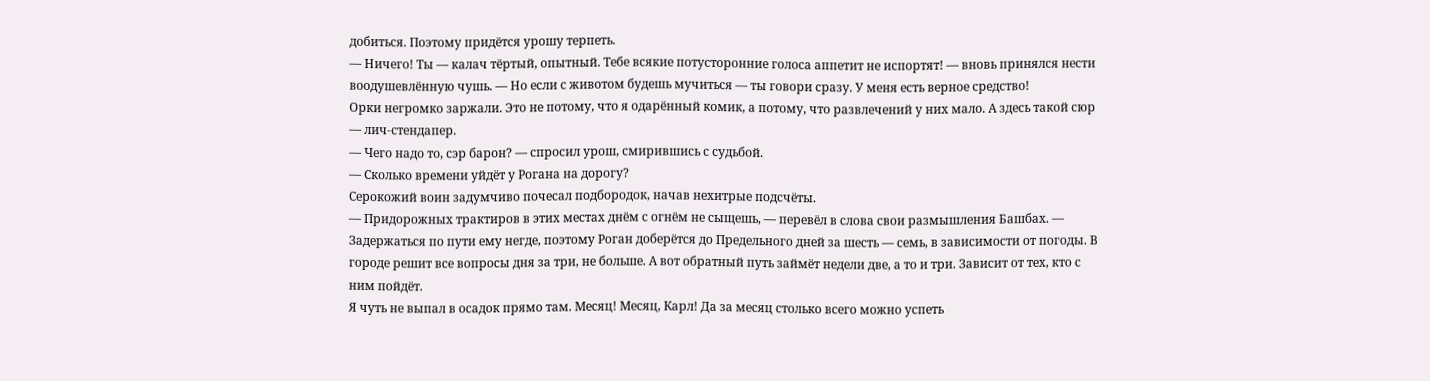добиться. Поэтому придётся урошу терпеть.
— Ничего! Ты — калач тёртый, опытный. Тебе всякие потусторонние голоса аппетит не испортят! — вновь принялся нести воодушевлённую чушь. — Но если с животом будешь мучиться — ты говори сразу. У меня есть верное средство!
Орки негромко заржали. Это не потому, что я одарённый комик, а потому, что развлечений у них мало. А здесь такой сюр — лич-стендапер.
— Чего надо то, сэр барон? — спросил урош, смирившись с судьбой.
— Сколько времени уйдёт у Рогана на дорогу?
Серокожий воин задумчиво почесал подбородок, начав нехитрые подсчёты.
— Придорожных трактиров в этих местах днём с огнём не сыщешь, — перевёл в слова свои размышления Башбах. — Задержаться по пути ему негде, поэтому Роган доберётся до Предельного дней за шесть — семь, в зависимости от погоды. В городе решит все вопросы дня за три, не больше. А вот обратный путь займёт недели две, а то и три. Зависит от тех, кто с ним пойдёт.
Я чуть не выпал в осадок прямо там. Месяц! Месяц, Карл! Да за месяц столько всего можно успеть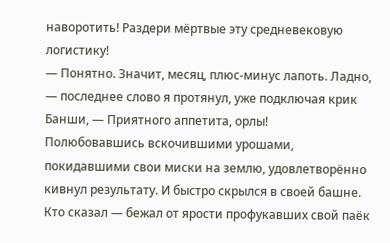наворотить! Раздери мёртвые эту средневековую логистику!
— Понятно. Значит, месяц, плюс-минус лапоть. Ладно, — последнее слово я протянул, уже подключая крик Банши, — Приятного аппетита, орлы!
Полюбовавшись вскочившими урошами, покидавшими свои миски на землю, удовлетворённо кивнул результату. И быстро скрылся в своей башне. Кто сказал — бежал от ярости профукавших свой паёк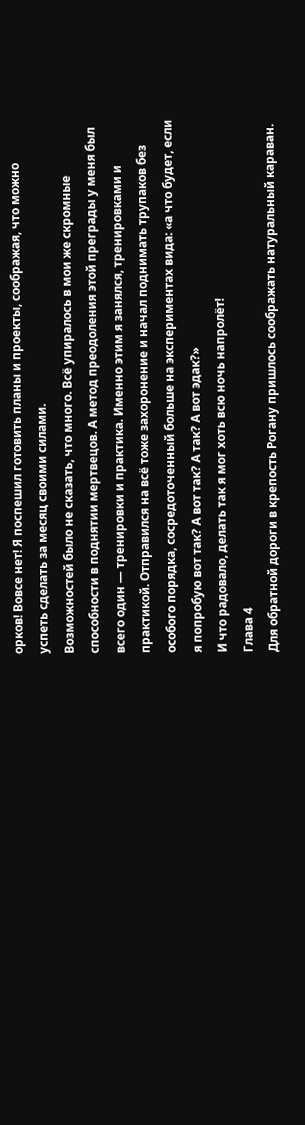орков! Вовсе нет! Я поспешил готовить планы и проекты, соображая, что можно успеть сделать за месяц своими силами.
Возможностей было не сказать, что много. Всё упиралось в мои же скромные способности в поднятии мертвецов. А метод преодоления этой преграды у меня был всего один — тренировки и практика. Именно этим я занялся, тренировками и практикой. Отправился на всё тоже захоронение и начал поднимать трупаков без особого порядка, сосредоточенный больше на экспериментах вида: «а что будет, если я попробую вот так? А вот так? А так? А вот эдак?»
И что радовало, делать так я мог хоть всю ночь напролёт!
Глава 4
Для обратной дороги в крепость Рогану пришлось соображать натуральный караван.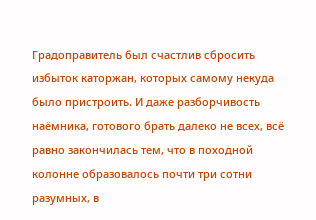Градоправитель был счастлив сбросить избыток каторжан, которых самому некуда было пристроить. И даже разборчивость наёмника, готового брать далеко не всех, всё равно закончилась тем, что в походной колонне образовалось почти три сотни разумных, в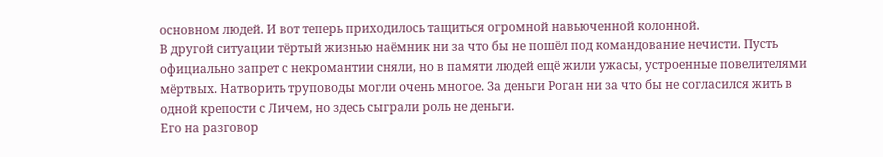основном людей. И вот теперь приходилось тащиться огромной навьюченной колонной.
В другой ситуации тёртый жизнью наёмник ни за что бы не пошёл под командование нечисти. Пусть официально запрет с некромантии сняли, но в памяти людей ещё жили ужасы, устроенные повелителями мёртвых. Натворить труповоды могли очень многое. За деньги Роган ни за что бы не согласился жить в одной крепости с Личем, но здесь сыграли роль не деньги.
Его на разговор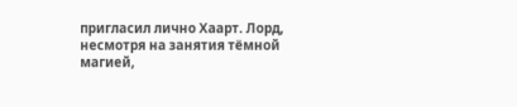пригласил лично Хаарт. Лорд, несмотря на занятия тёмной магией,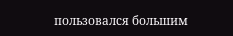пользовался большим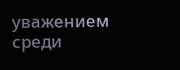уважением среди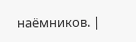наёмников. |